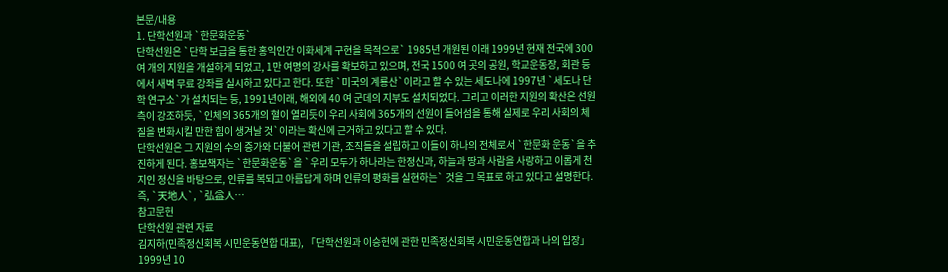본문/내용
1. 단학선원과 `한문화운동`
단학선원은 `단학 보급을 통한 홍익인간 이화세계 구현을 목적으로` 1985년 개원된 이래 1999년 현재 전국에 300 여 개의 지원을 개설하게 되었고, 1만 여명의 강사를 확보하고 있으며, 전국 1500 여 곳의 공원, 학교운동장, 회관 등에서 새벽 무료 강좌를 실시하고 있다고 한다. 또한 `미국의 계룡산`이라고 할 수 있는 세도나에 1997년 `세도나 단학 연구소`가 설치되는 등, 1991년이래, 해외에 40 여 군데의 지부도 설치되었다. 그리고 이러한 지원의 확산은 선원 측이 강조하듯, `인체의 365개의 혈이 열리듯이 우리 사회에 365개의 선원이 들어섬을 통해 실제로 우리 사회의 체질을 변화시킬 만한 힘이 생겨날 것`이라는 확신에 근거하고 있다고 할 수 있다.
단학선원은 그 지원의 수의 증가와 더불어 관련 기관, 조직들을 설립하고 이들이 하나의 전체로서 `한문화 운동`을 추진하게 된다. 홍보책자는 `한문화운동`을 `우리 모두가 하나라는 한정신과, 하늘과 땅과 사람을 사랑하고 이롭게 천지인 정신을 바탕으로, 인류를 복되고 아름답게 하며 인류의 평화를 실현하는` 것을 그 목표로 하고 있다고 설명한다. 즉, `天地人`, `弘益人…
참고문헌
단학선원 관련 자료
김지하(민족정신회복 시민운동연합 대표), 「단학선원과 이승헌에 관한 민족정신회복 시민운동연합과 나의 입장」1999년 10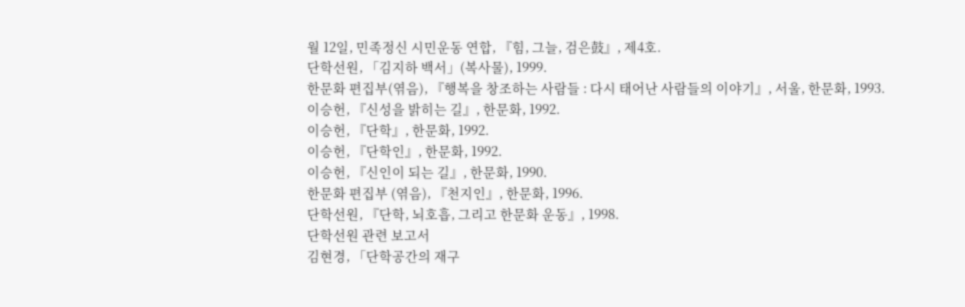월 12일, 민족정신 시민운동 연합, 『힘, 그늘, 검은鼓』, 제4호.
단학선원, 「김지하 백서」(복사물), 1999.
한문화 편집부(엮음), 『행복을 창조하는 사람들 : 다시 태어난 사람들의 이야기』, 서울, 한문화, 1993.
이승헌, 『신성을 밝히는 길』, 한문화, 1992.
이승헌, 『단학』, 한문화, 1992.
이승헌, 『단학인』, 한문화, 1992.
이승헌, 『신인이 되는 길』, 한문화, 1990.
한문화 편집부 (엮음), 『천지인』, 한문화, 1996.
단학선원, 『단학, 뇌호흡, 그리고 한문화 운동』, 1998.
단학선원 관련 보고서
김현경, 「단학공간의 재구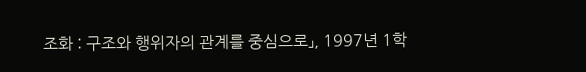조화 : 구조와 행위자의 관계를 중심으로」, 1997년 1학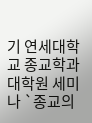기 연세대학교 종교학과 대학원 세미나 `종교의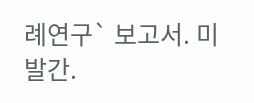례연구` 보고서. 미발간.